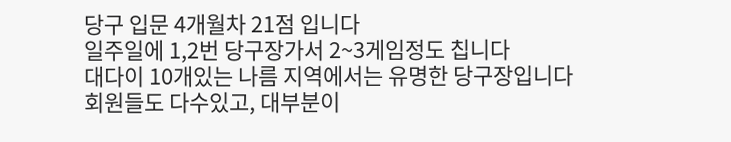당구 입문 4개월차 21점 입니다
일주일에 1,2번 당구장가서 2~3게임정도 칩니다
대다이 10개있는 나름 지역에서는 유명한 당구장입니다
회원들도 다수있고, 대부분이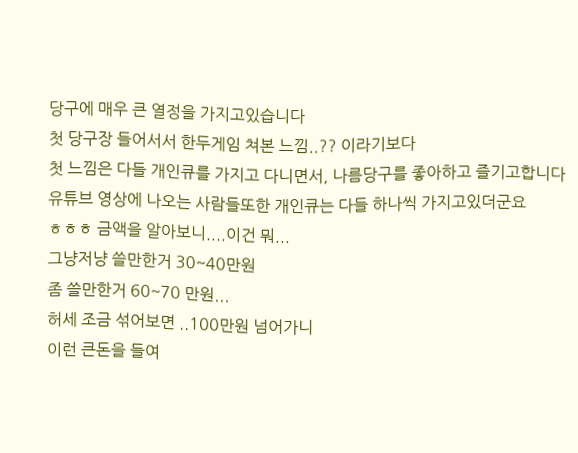당구에 매우 큰 열정을 가지고있습니다
첫 당구장 들어서서 한두게임 쳐본 느낌..?? 이라기보다
첫 느낌은 다들 개인큐를 가지고 다니면서, 나름당구를 좋아하고 즐기고합니다
유튜브 영상에 나오는 사람들또한 개인큐는 다들 하나씩 가지고있더군요
ㅎㅎㅎ 금액을 알아보니....이건 뭐...
그냥저냥 쓸만한거 30~40만원
좀 쓸만한거 60~70 만원...
허세 조금 섞어보면 ..100만원 넘어가니
이런 큰돈을 들여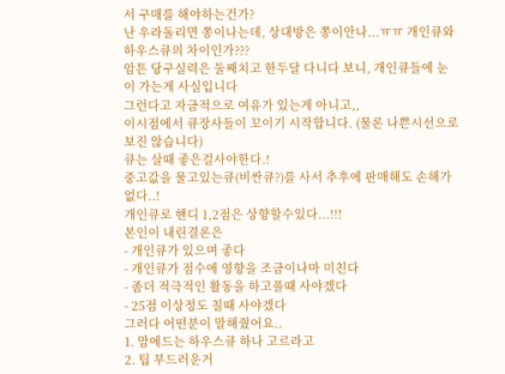서 구매를 해야하는건가?
난 우라돌리면 쫑이나는데, 상대방은 쫑이안나...ㅠㅠ 개인큐와 하우스큐의 차이인가???
암튼 당구실력은 둘째치고 한두달 다니다 보니, 개인큐들에 눈이 가는게 사실입니다
그런다고 자금적으로 여유가 있는게 아니고,,
이시점에서 큐장사들이 꼬이기 시작합니다. (물론 나쁜시선으로 보진 않습니다)
큐는 살때 좋은걸사야한다.!
중고값을 물고있는큐(비싼큐?)를 사서 추후에 판매해도 손해가 없다..!
개인큐로 핸디 1,2점은 상향할수있다...!!!
본인이 내린결론은
- 개인큐가 있으며 좋다
- 개인큐가 점수에 영향을 조금이나마 미친다
- 좀더 적극적인 활동을 하고플때 사야겠다
- 25점 이상정도 칠때 사야겠다
그러다 어떤분이 말해줬어요..
1. 맘에드는 하우스큐 하나 고르라고
2. 팁 부드러운거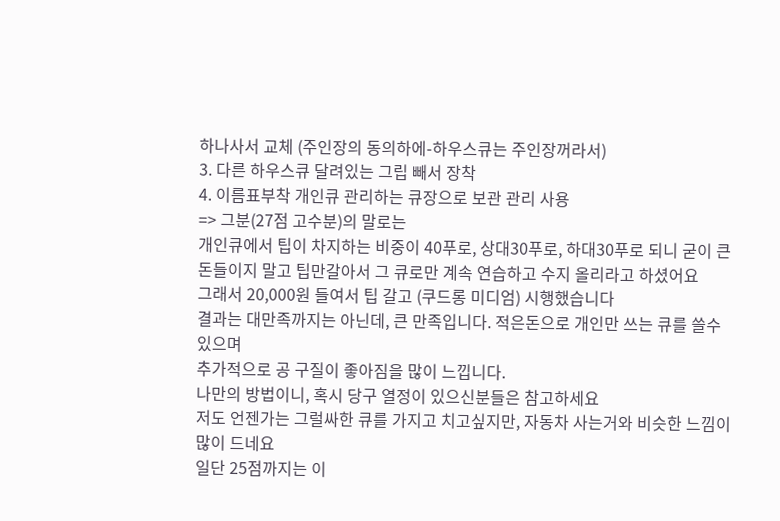하나사서 교체 (주인장의 동의하에-하우스큐는 주인장꺼라서)
3. 다른 하우스큐 달려있는 그립 빼서 장착
4. 이름표부착 개인큐 관리하는 큐장으로 보관 관리 사용
=> 그분(27점 고수분)의 말로는
개인큐에서 팁이 차지하는 비중이 40푸로, 상대30푸로, 하대30푸로 되니 굳이 큰돈들이지 말고 팁만갈아서 그 큐로만 계속 연습하고 수지 올리라고 하셨어요
그래서 20,000원 들여서 팁 갈고 (쿠드롱 미디엄) 시행했습니다
결과는 대만족까지는 아닌데, 큰 만족입니다. 적은돈으로 개인만 쓰는 큐를 쓸수있으며
추가적으로 공 구질이 좋아짐을 많이 느낍니다.
나만의 방법이니, 혹시 당구 열정이 있으신분들은 참고하세요
저도 언젠가는 그럴싸한 큐를 가지고 치고싶지만, 자동차 사는거와 비슷한 느낌이 많이 드네요
일단 25점까지는 이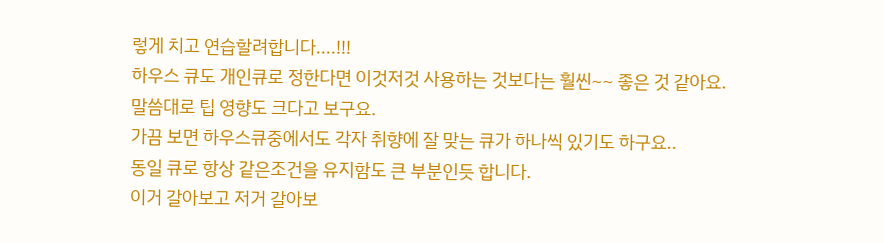렇게 치고 연습할려합니다....!!!
하우스 큐도 개인큐로 정한다면 이것저것 사용하는 것보다는 훨씬~~ 좋은 것 같아요.
말씀대로 팁 영향도 크다고 보구요.
가끔 보면 하우스큐중에서도 각자 취향에 잘 맞는 큐가 하나씩 있기도 하구요..
동일 큐로 항상 같은조건을 유지함도 큰 부분인듯 합니다.
이거 갈아보고 저거 갈아보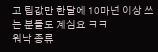고 팁값만 한달에 10마넌 이상 쓰는 분들도 계심요 ㅋㅋ
워낙 종류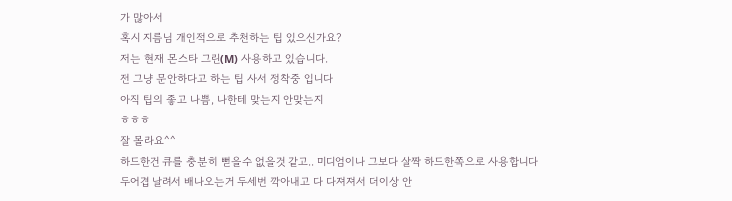가 많아서
혹시 지름님 개인적으로 추천하는 팁 있으신가요?
저는 현재 몬스타 그린(M) 사용하고 있습니다.
전 그냥 문안하다고 하는 팁 사서 정착중 입니다
아직 팁의 좋고 나쁨, 나한테 맞는지 안맞는지
ㅎㅎㅎ
잘 몰라요^^
하드한건 큐를 충분히 뻗을수 없을것 같고.. 미디엄이나 그보다 살짝 하드한쪽으로 사용합니다
두어겹 날려서 배나오는거 두세번 깍아내고 다 다져져서 더이상 안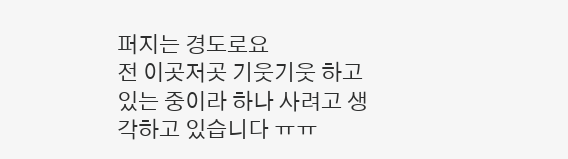퍼지는 경도로요
전 이곳저곳 기웃기웃 하고 있는 중이라 하나 사려고 생각하고 있습니다 ㅠㅠ